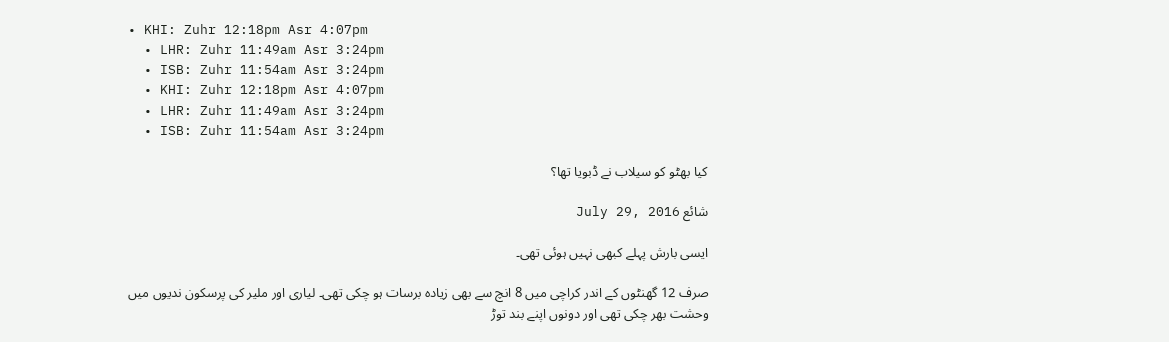• KHI: Zuhr 12:18pm Asr 4:07pm
  • LHR: Zuhr 11:49am Asr 3:24pm
  • ISB: Zuhr 11:54am Asr 3:24pm
  • KHI: Zuhr 12:18pm Asr 4:07pm
  • LHR: Zuhr 11:49am Asr 3:24pm
  • ISB: Zuhr 11:54am Asr 3:24pm

کیا بھٹو کو سیلاب نے ڈبویا تھا؟

شائع July 29, 2016

ایسی بارش پہلے کبھی نہیں ہوئی تھی۔

صرف 12 گھنٹوں کے اندر کراچی میں 8 انچ سے بھی زیادہ برسات ہو چکی تھی۔ لیاری اور ملیر کی پرسکون ندیوں میں وحشت بھر چکی تھی اور دونوں اپنے بند توڑ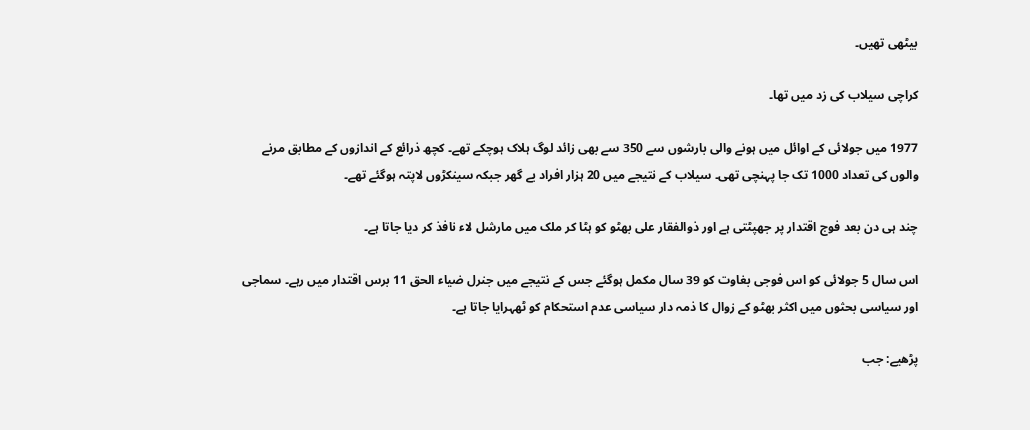بیٹھی تھیں۔

کراچی سیلاب کی زد میں تھا۔

1977 میں جولائی کے اوائل میں ہونے والی بارشوں سے 350 سے بھی زائد لوگ ہلاک ہوچکے تھے۔ کچھ ذرائع کے اندازوں کے مطابق مرنے والوں کی تعداد 1000 تک جا پہنچی تھی۔ سیلاب کے نتیجے میں 20 ہزار افراد بے گھر جبکہ سینکڑوں لاپتہ ہوگئے تھے۔

چند ہی دن بعد فوج اقتدار پر جھپٹتی ہے اور ذوالفقار علی بھٹو کو ہٹا کر ملک میں مارشل لاء نافذ کر دیا جاتا ہے۔

اس سال 5 جولائی کو اس فوجی بغاوت کو 39 سال مکمل ہوگئے جس کے نتیجے میں جنرل ضیاء الحق 11 برس اقتدار میں رہے۔ سماجی اور سیاسی بحثوں میں اکثر بھٹو کے زوال کا ذمہ دار سیاسی عدم استحکام کو ٹھہرایا جاتا ہے۔

پڑھیے: جب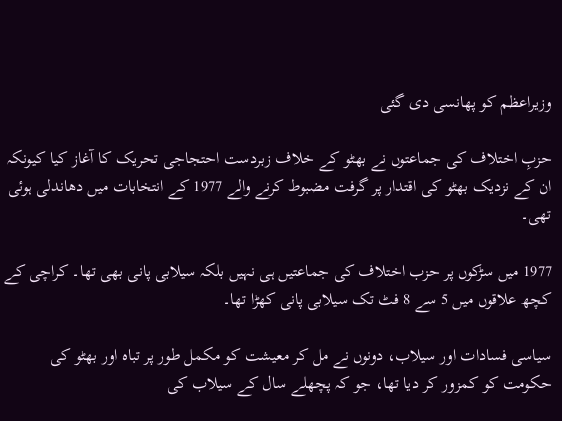وزیراعظم کو پھانسی دی گئی

حزبِ اختلاف کی جماعتوں نے بھٹو کے خلاف زبردست احتجاجی تحریک کا آغاز کیا کیونکہ ان کے نزدیک بھٹو کی اقتدار پر گرفت مضبوط کرنے والے 1977 کے انتخابات میں دھاندلی ہوئی تھی۔

1977 میں سڑکوں پر حزب اختلاف کی جماعتیں ہی نہیں بلکہ سیلابی پانی بھی تھا۔ کراچی کے کچھ علاقوں میں 5 سے 8 فٹ تک سیلابی پانی کھڑا تھا۔

سیاسی فسادات اور سیلاب، دونوں نے مل کر معیشت کو مکمل طور پر تباہ اور بھٹو کی حکومت کو کمزور کر دیا تھا، جو کہ پچھلے سال کے سیلاب کی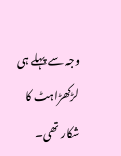وجہ سے پہلے ہی لڑکھڑاہٹ کا شکار تھی۔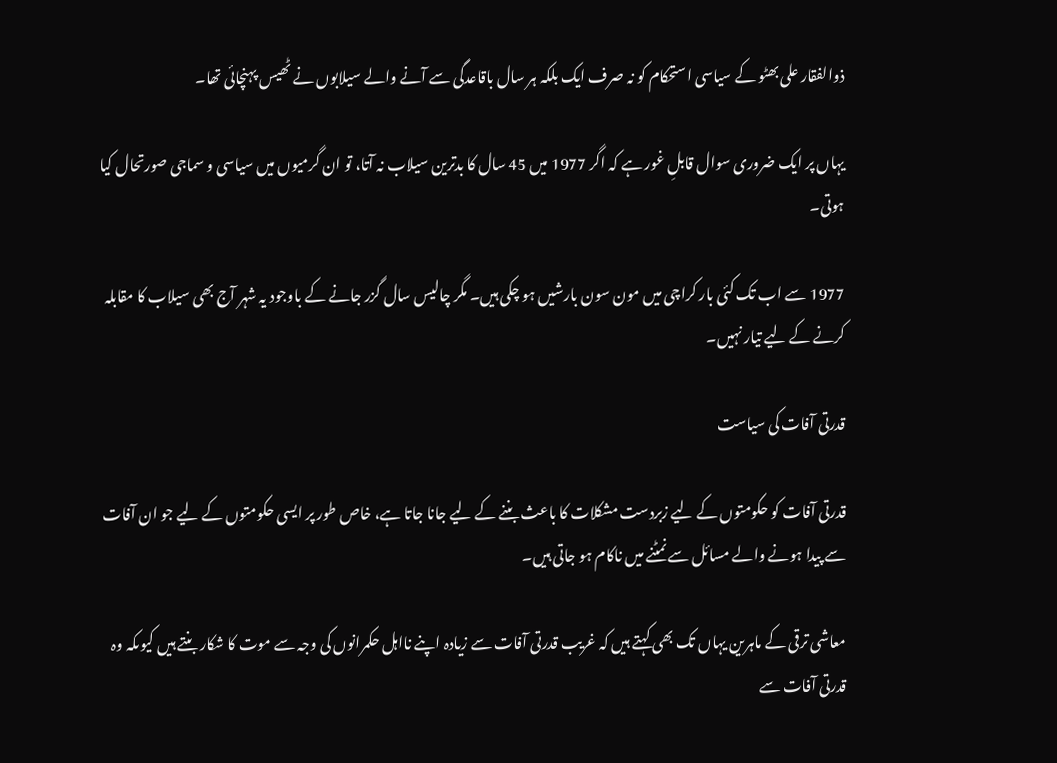ذوالفقار علی بھٹو کے سیاسی استحکام کو نہ صرف ایک بلکہ ہر سال باقاعدگی سے آنے والے سیلابوں نے ٹھیس پہنچائی تھا۔

یہاں پر ایک ضروری سوال قابلِ غور ہے کہ اگر 1977 میں 45 سال کا بدترین سیلاب نہ آتا، تو ان گرمیوں میں سیاسی و سماجی صورتحال کیا ہوتی۔

1977 سے اب تک کئی بار کراچی میں مون سون بارشیں ہو چکی ہیں۔ مگر چالیس سال گزر جانے کے باوجود یہ شہر آج بھی سیلاب کا مقابلہ کرنے کے لیے تیار نہیں۔

قدرتی آفات کی سیاست

قدرتی آفات کو حکومتوں کے لیے زبردست مشکلات کا باعث بننے کے لیے جانا جاتا ہے، خاص طور پر ایسی حکومتوں کے لیے جو ان آفات سے پیدا ہونے والے مسائل سے نمٹنے میں ناکام ہو جاتی ہیں۔

معاشی ترقی کے ماہرین یہاں تک بھی کہتے ہیں کہ غریب قدرتی آفات سے زیادہ اپنے نااہل حکمرانوں کی وجہ سے موت کا شکار بنتے ہیں کیوںکہ وہ قدرتی آفات سے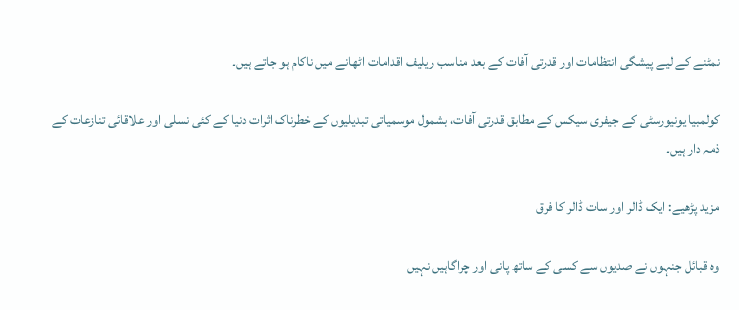نمٹنے کے لیے پیشگی انتظامات اور قدرتی آفات کے بعد مناسب ریلیف اقدامات اٹھانے میں ناکام ہو جاتے ہیں۔

کولمبیا یونیورسٹی کے جیفری سیکس کے مطابق قدرتی آفات، بشمول موسمیاتی تبدیلیوں کے خطرناک اثرات دنیا کے کئی نسلی اور علاقائی تنازعات کے ذمہ دار ہیں۔

مزید پڑھیے: ایک ڈالر اور سات ڈالر کا فرق

وہ قبائل جنہوں نے صدیوں سے کسی کے ساتھ پانی اور چراگاہیں نہیں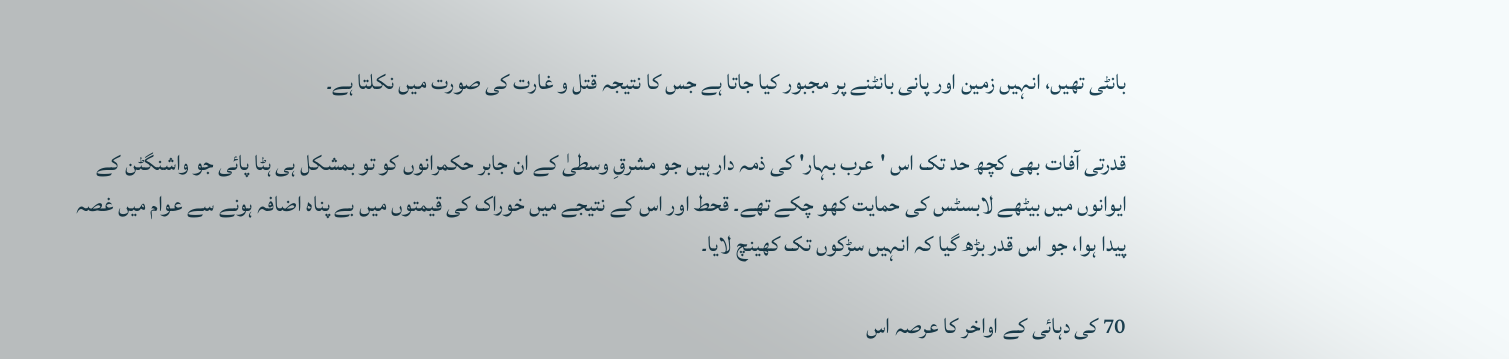بانٹی تھیں، انہیں زمین اور پانی بانٹنے پر مجبور کیا جاتا ہے جس کا نتیجہ قتل و غارت کی صورت میں نکلتا ہے۔

قدرتی آفات بھی کچھ حد تک اس 'عرب بہار' کی ذمہ دار ہیں جو مشرقِ وسطیٰ کے ان جابر حکمرانوں کو تو بمشکل ہی ہٹا پائی جو واشنگٹن کے ایوانوں میں بیٹھے لابسٹس کی حمایت کھو چکے تھے۔ قحط اور اس کے نتیجے میں خوراک کی قیمتوں میں بے پناہ اضافہ ہونے سے عوام میں غصہ پیدا ہوا، جو اس قدر بڑھ گیا کہ انہیں سڑکوں تک کھینچ لایا۔

70 کی دہائی کے اواخر کا عرصہ اس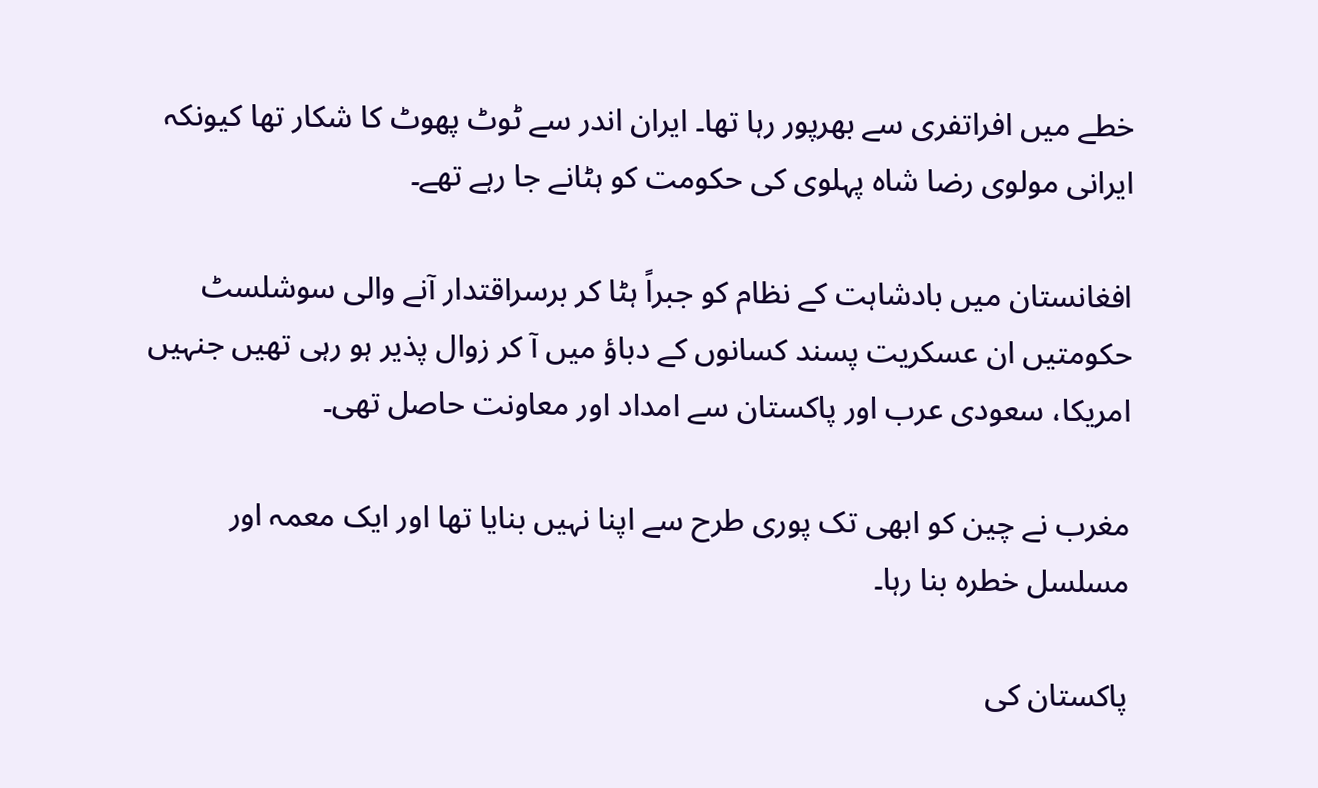خطے میں افراتفری سے بھرپور رہا تھا۔ ایران اندر سے ٹوٹ پھوٹ کا شکار تھا کیونکہ ایرانی مولوی رضا شاہ پہلوی کی حکومت کو ہٹانے جا رہے تھے۔

افغانستان میں بادشاہت کے نظام کو جبراً ہٹا کر برسراقتدار آنے والی سوشلسٹ حکومتیں ان عسکریت پسند کسانوں کے دباؤ میں آ کر زوال پذیر ہو رہی تھیں جنہیں امریکا، سعودی عرب اور پاکستان سے امداد اور معاونت حاصل تھی۔

مغرب نے چین کو ابھی تک پوری طرح سے اپنا نہیں بنایا تھا اور ایک معمہ اور مسلسل خطرہ بنا رہا۔

پاکستان کی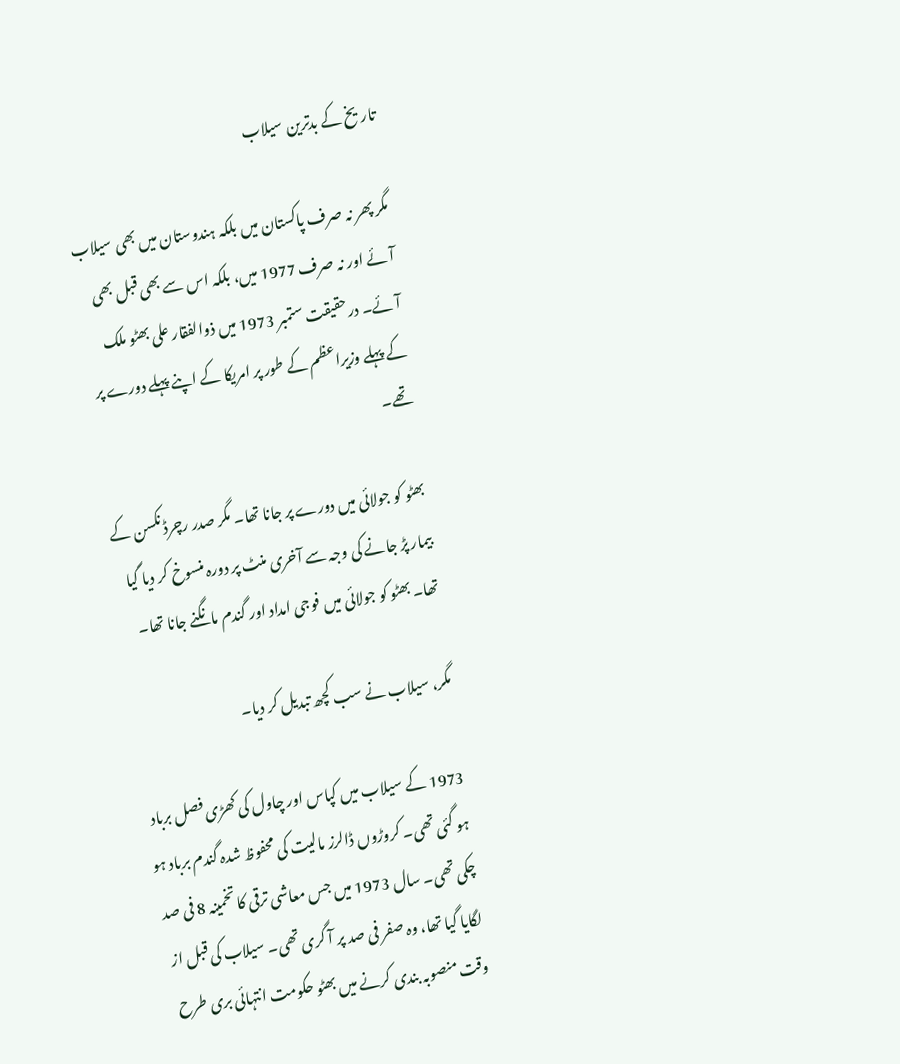تاریخ کے بدترین سیلاب

مگر پھر نہ صرف پاکستان میں بلکہ ہندوستان میں بھی سیلاب آئے اور نہ صرف 1977 میں، بلکہ اس سے بھی قبل بھی آئے۔ درحقیقت ستمبر 1973 میں ذوالفقار علی بھٹو ملک کے پہلے وزیراعظم کے طور پر امریکا کے اپنے پہلے دورے پر تھے۔

بھٹو کو جولائی میں دورے پر جانا تھا۔ مگر صدر رچرڈ نکسن کے بیمار پڑ جانے کی وجہ سے آخری منٹ پر دورہ منسوخ کر دیا گیا تھا۔ بھٹو کو جولائی میں فوجی امداد اور گندم مانگنے جانا تھا۔

مگر، سیلاب نے سب کچھ تبدیل کر دیا۔

1973 کے سیلاب میں کپاس اور چاول کی کھڑی فصل برباد ہو گئی تھی۔ کروڑوں ڈالرز مالیت کی محفوظ شدہ گندم برباد ہو چکی تھی۔ سال 1973 میں جس معاشی ترقی کا تخمینہ 8 فی صد لگایا گیا تھا، وہ صفر فی صد پر آ گری تھی۔ سیلاب کی قبل از وقت منصوبہ بندی کرنے میں بھٹو حکومت انتہائی بری طرح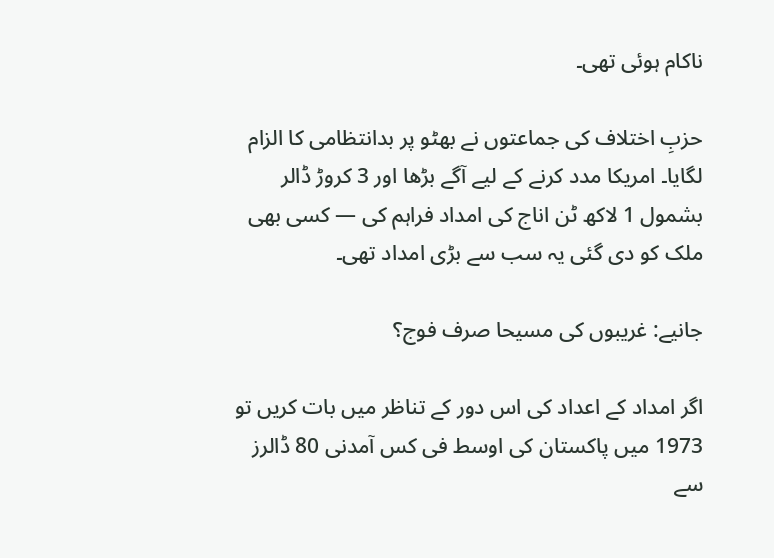ناکام ہوئی تھی۔

حزبِ اختلاف کی جماعتوں نے بھٹو پر بدانتظامی کا الزام لگایا۔ امریکا مدد کرنے کے لیے آگے بڑھا اور 3 کروڑ ڈالر بشمول 1 لاکھ ٹن اناج کی امداد فراہم کی — کسی بھی ملک کو دی گئی یہ سب سے بڑی امداد تھی۔

جانیے: غریبوں کی مسیحا صرف فوج؟

اگر امداد کے اعداد کی اس دور کے تناظر میں بات کریں تو 1973 میں پاکستان کی اوسط فی کس آمدنی 80 ڈالرز سے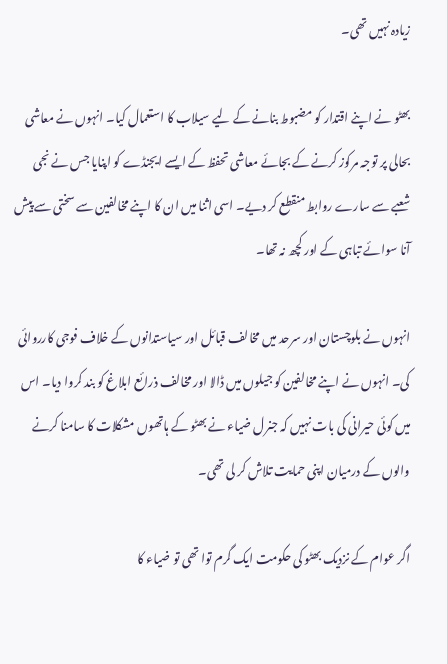زیادہ نہیں تھی۔

بھٹو نے اپنے اقتدار کو مضبوط بنانے کے لیے سیلاب کا استعمال کیا۔ انہوں نے معاشی بحالی پر توجہ مرکوز کرنے کے بجائے معاشی تحفظ کے ایسے ایجنڈے کو اپنایا جس نے نجی شعبے سے سارے روابط منقطع کر دیے۔ اسی اثنا میں ان کا اپنے مخالفین سے سختی سے پیش آنا سوائے تباہی کے اور کچھ نہ تھا۔

انہوں نے بلوچستان اور سرحد میں مخالف قبائل اور سیاستدانوں کے خلاف فوجی کارروائی کی۔ انہوں نے اپنے مخالفین کو جیلوں میں ڈالا اور مخالف ذرائع ابلاغ کو بند کروا دیا۔ اس میں کوئی حیرانی کی بات نہیں کہ جنرل ضیاء نے بھٹو کے ہاتھوں مشکلات کا سامنا کرنے والوں کے درمیان اپنی حمایت تلاش کر لی تھی۔

اگر عوام کے نزدیک بھٹو کی حکومت ایک گرم توا تھی تو ضیاء کا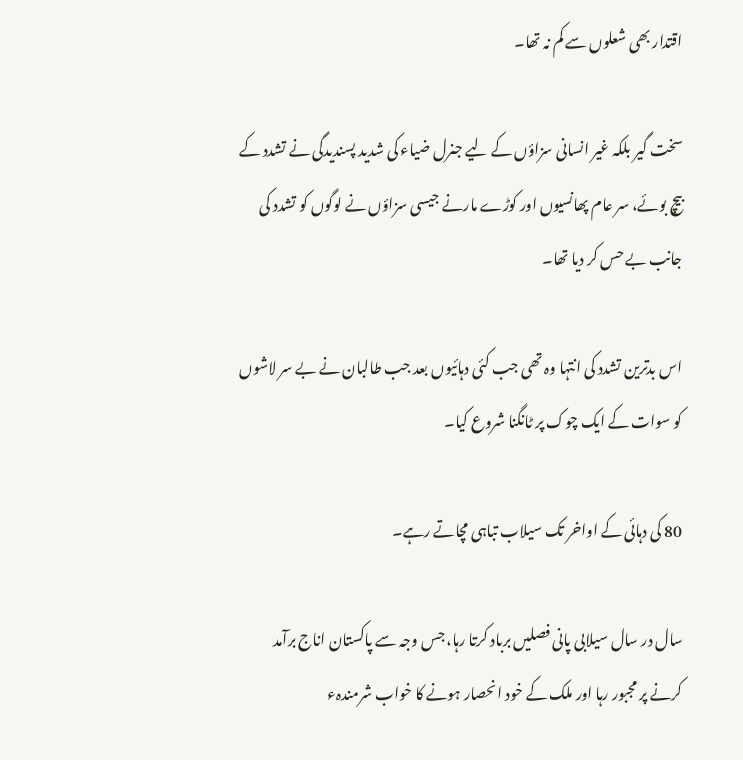اقتدار بھی شعلوں سے کم نہ تھا۔

سخت گیر بلکہ غیر انسانی سزاؤں کے لیے جنرل ضیاء کی شدید پسندیدگی نے تشدد کے بیچ بوئے، سر عام پھانسیوں اور کوڑے مارنے جیسی سزاؤں نے لوگوں کو تشدد کی جانب بے حس کر دیا تھا۔

اس بدترین تشدد کی انتہا وہ تھی جب کئی دہائیوں بعد جب طالبان نے بے سر لاشوں کو سوات کے ایک چوک پر ٹانگنا شروع کیا۔

80 کی دہائی کے اواخر تک سیلاب تباہی مچاتے رہے۔

سال در سال سیلابی پانی فصلیں برباد کرتا رہا، جس وجہ سے پاکستان اناج برآمد کرنے پر مجبور رہا اور ملک کے خود انحصار ہونے کا خواب شرمندہء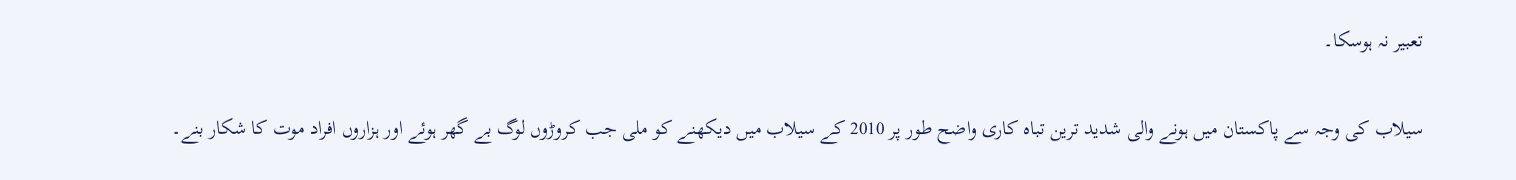تعبیر نہ ہوسکا۔

سیلاب کی وجہ سے پاکستان میں ہونے والی شدید ترین تباہ کاری واضح طور پر 2010 کے سیلاب میں دیکھنے کو ملی جب کروڑوں لوگ بے گھر ہوئے اور ہزاروں افراد موت کا شکار بنے۔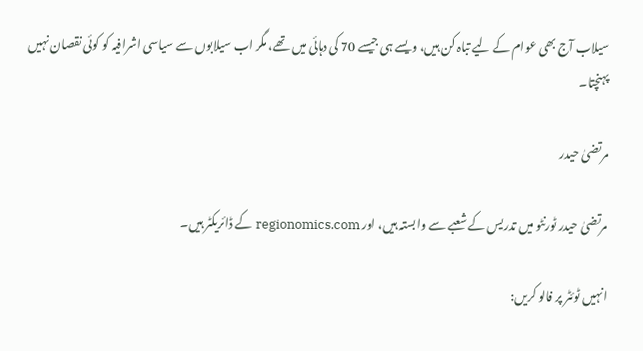سیلاب آج بھی عوام کے لیے تباہ کن ہیں، ویسے ہی جیسے 70 کی دہائی میں تھے، مگر اب سیلابوں سے سیاسی اشرافیہ کو کوئی نقصان نہیں پہنچتا۔

مرتضیٰ حیدر

مرتضیٰ حیدر ٹورنٹو میں تدریس کے شعبے سے وابستہ ہیں، اور regionomics.com کے ڈائریکٹر ہیں۔

انہیں ٹوئٹر پر فالو کریں: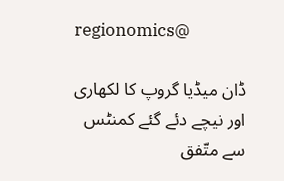regionomics@

ڈان میڈیا گروپ کا لکھاری اور نیچے دئے گئے کمنٹس سے متّفق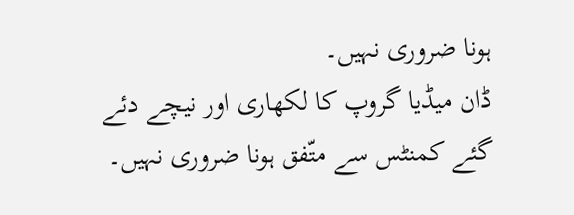ہونا ضروری نہیں۔
ڈان میڈیا گروپ کا لکھاری اور نیچے دئے گئے کمنٹس سے متّفق ہونا ضروری نہیں۔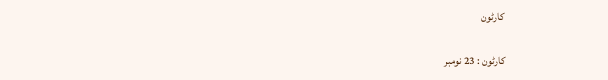کارٹون

کارٹون : 23 نومبر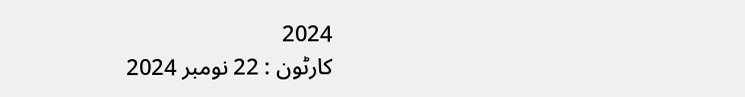2024
کارٹون : 22 نومبر 2024